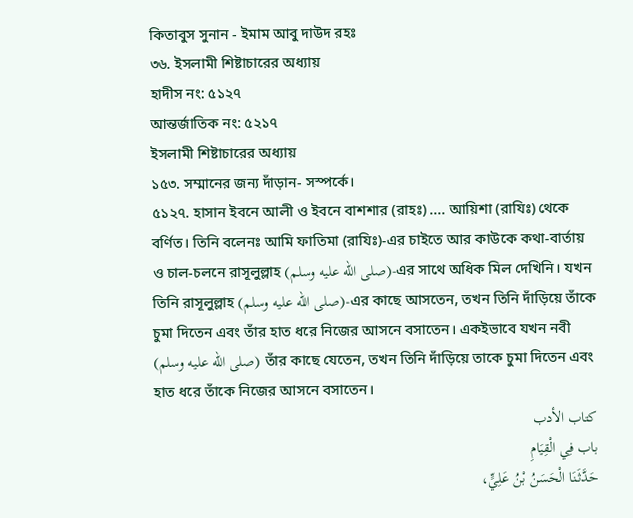কিতাবুস সুনান - ইমাম আবু দাউদ রহঃ
৩৬. ইসলামী শিষ্টাচারের অধ্যায়
হাদীস নং: ৫১২৭
আন্তর্জাতিক নং: ৫২১৭
ইসলামী শিষ্টাচারের অধ্যায়
১৫৩. সম্মানের জন্য দাঁড়ান- সস্পর্কে।
৫১২৭. হাসান ইবনে আলী ও ইবনে বাশশার (রাহঃ) .... আয়িশা (রাযিঃ) থেকে বর্ণিত। তিনি বলেনঃ আমি ফাতিমা (রাযিঃ)-এর চাইতে আর কাউকে কথা-বার্তায় ও চাল-চলনে রাসূলুল্লাহ (صلى الله عليه وسلم)-এর সাথে অধিক মিল দেখিনি। যখন তিনি রাসূলুল্লাহ (صلى الله عليه وسلم)-এর কাছে আসতেন, তখন তিনি দাঁড়িয়ে তাঁকে চুমা দিতেন এবং তাঁর হাত ধরে নিজের আসনে বসাতেন। একইভাবে যখন নবী (صلى الله عليه وسلم) তাঁর কাছে যেতেন, তখন তিনি দাঁড়িয়ে তাকে চুমা দিতেন এবং হাত ধরে তাঁকে নিজের আসনে বসাতেন।
كتاب الأدب
باب فِي الْقِيَامِ
حَدَّثَنَا الْحَسَنُ بْنُ عَلِيٍّ،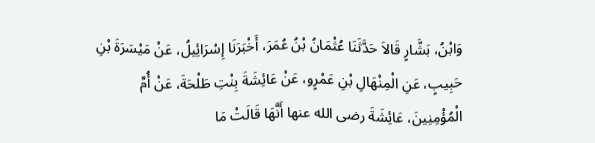وَابْنُ، بَشَّارٍ قَالاَ حَدَّثَنَا عُثْمَانُ بْنُ عُمَرَ، أَخْبَرَنَا إِسْرَائِيلُ، عَنْ مَيْسَرَةَ بْنِ حَبِيبٍ، عَنِ الْمِنْهَالِ بْنِ عَمْرٍو، عَنْ عَائِشَةَ بِنْتِ طَلْحَةَ، عَنْ أُمِّ الْمُؤْمِنِينَ، عَائِشَةَ رضى الله عنها أَنَّهَا قَالَتْ مَا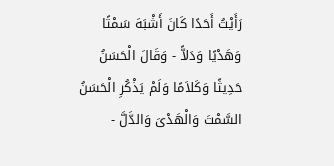رَأَيْتُ أَحَدًا كَانَ أَشْبَهَ سَمْتًا وَهَدْيًا وَدَلاًّ - وَقَالَ الْحَسَنُ حَدِيثًا وَكَلاَمًا وَلَمْ يَذْكُرِ الْحَسَنُ السَّمْتَ وَالْهَدْىَ وَالدَّلَّ -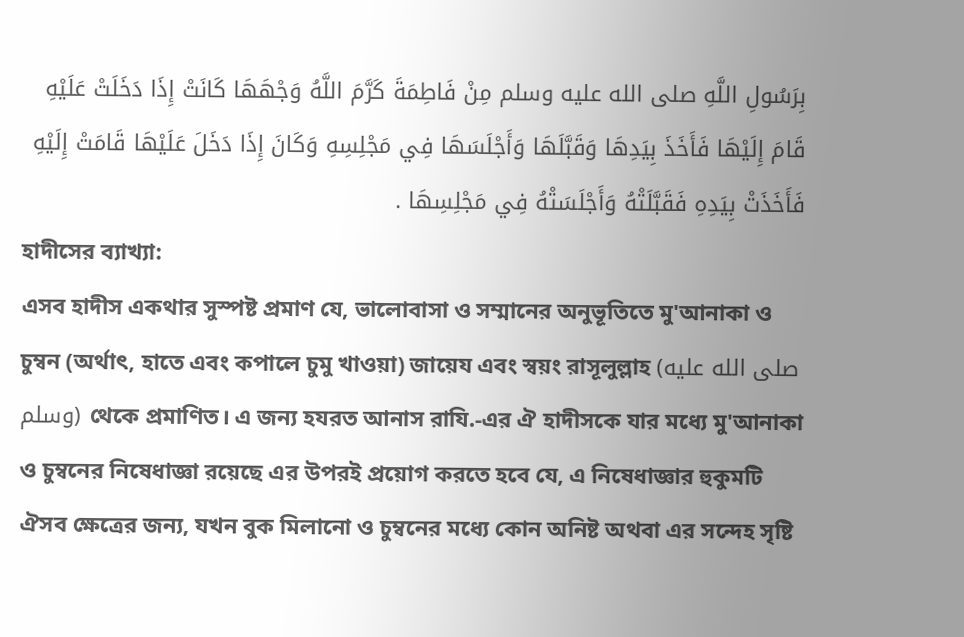بِرَسُولِ اللَّهِ صلى الله عليه وسلم مِنْ فَاطِمَةَ كَرَّمَ اللَّهُ وَجْهَهَا كَانَتْ إِذَا دَخَلَتْ عَلَيْهِ قَامَ إِلَيْهَا فَأَخَذَ بِيَدِهَا وَقَبَّلَهَا وَأَجْلَسَهَا فِي مَجْلِسِهِ وَكَانَ إِذَا دَخَلَ عَلَيْهَا قَامَتْ إِلَيْهِ فَأَخَذَتْ بِيَدِهِ فَقَبَّلَتْهُ وَأَجْلَسَتْهُ فِي مَجْلِسِهَا .
হাদীসের ব্যাখ্যা:
এসব হাদীস একথার সুস্পষ্ট প্রমাণ যে, ভালোবাসা ও সম্মানের অনুভূতিতে মু'আনাকা ও চুম্বন (অর্থাৎ, হাতে এবং কপালে চুমু খাওয়া) জায়েয এবং স্বয়ং রাসূলুল্লাহ (صلى الله عليه وسلم) থেকে প্রমাণিত। এ জন্য হযরত আনাস রাযি.-এর ঐ হাদীসকে যার মধ্যে মু'আনাকা ও চুম্বনের নিষেধাজ্ঞা রয়েছে এর উপরই প্রয়োগ করতে হবে যে, এ নিষেধাজ্ঞার হুকুমটি ঐসব ক্ষেত্রের জন্য, যখন বুক মিলানো ও চুম্বনের মধ্যে কোন অনিষ্ট অথবা এর সন্দেহ সৃষ্টি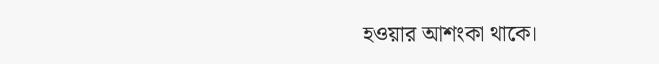হওয়ার আশংকা থাকে।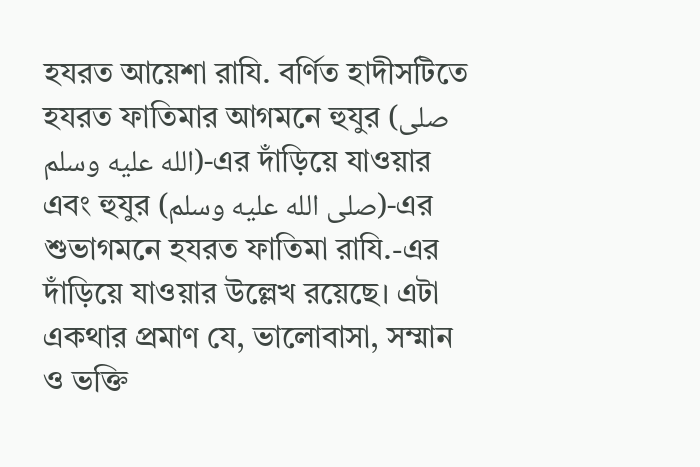হযরত আয়েশা রাযি. বর্ণিত হাদীসটিতে হযরত ফাতিমার আগমনে হুযুর (صلى الله عليه وسلم)-এর দাঁড়িয়ে যাওয়ার এবং হুযুর (صلى الله عليه وسلم)-এর শুভাগমনে হযরত ফাতিমা রাযি.-এর দাঁড়িয়ে যাওয়ার উল্লেখ রয়েছে। এটা একথার প্রমাণ যে, ভালোবাসা, সম্মান ও ভক্তি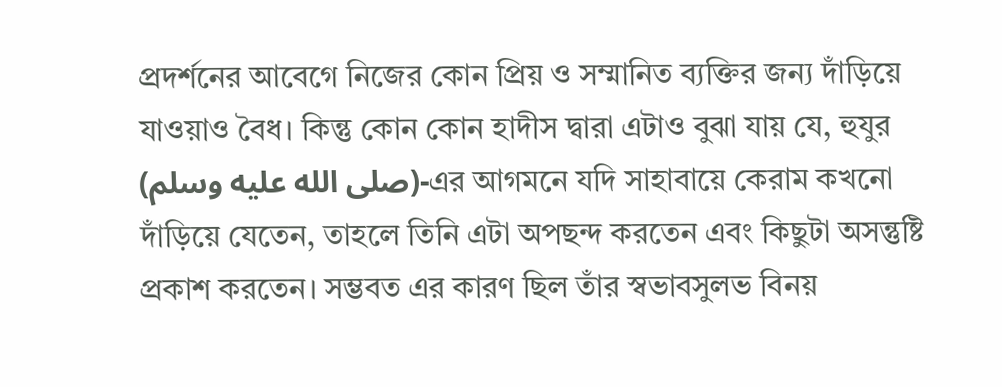প্রদর্শনের আবেগে নিজের কোন প্রিয় ও সম্মানিত ব্যক্তির জন্য দাঁড়িয়ে যাওয়াও বৈধ। কিন্তু কোন কোন হাদীস দ্বারা এটাও বুঝা যায় যে, হুযুর (صلى الله عليه وسلم)-এর আগমনে যদি সাহাবায়ে কেরাম কখনো দাঁড়িয়ে যেতেন, তাহলে তিনি এটা অপছন্দ করতেন এবং কিছুটা অসন্তুষ্টি প্রকাশ করতেন। সম্ভবত এর কারণ ছিল তাঁর স্বভাবসুলভ বিনয়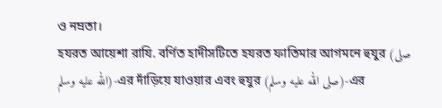ও নম্রতা।
হযরত আয়েশা রাযি. বর্ণিত হাদীসটিতে হযরত ফাতিমার আগমনে হুযুর (صلى الله عليه وسلم)-এর দাঁড়িয়ে যাওয়ার এবং হুযুর (صلى الله عليه وسلم)-এর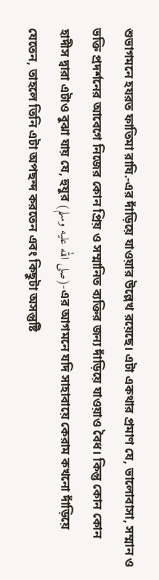শুভাগমনে হযরত ফাতিমা রাযি.-এর দাঁড়িয়ে যাওয়ার উল্লেখ রয়েছে। এটা একথার প্রমাণ যে, ভালোবাসা, সম্মান ও ভক্তি প্রদর্শনের আবেগে নিজের কোন প্রিয় ও সম্মানিত ব্যক্তির জন্য দাঁড়িয়ে যাওয়াও বৈধ। কিন্তু কোন কোন হাদীস দ্বারা এটাও বুঝা যায় যে, হুযুর (صلى الله عليه وسلم)-এর আগমনে যদি সাহাবায়ে কেরাম কখনো দাঁড়িয়ে যেতেন, তাহলে তিনি এটা অপছন্দ করতেন এবং কিছুটা অসন্তুষ্টি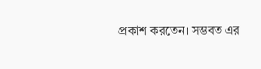প্রকাশ করতেন। সম্ভবত এর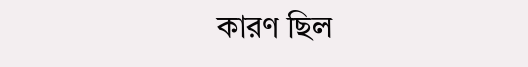কারণ ছিল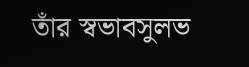তাঁর স্বভাবসুলভ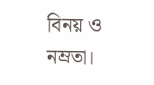বিনয় ও নম্রতা।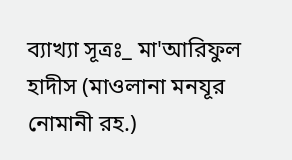ব্যাখ্যা সূত্রঃ_ মা'আরিফুল হাদীস (মাওলানা মনযূর নোমানী রহ.)